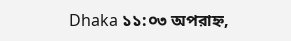Dhaka ১১:০৩ অপরাহ্ন,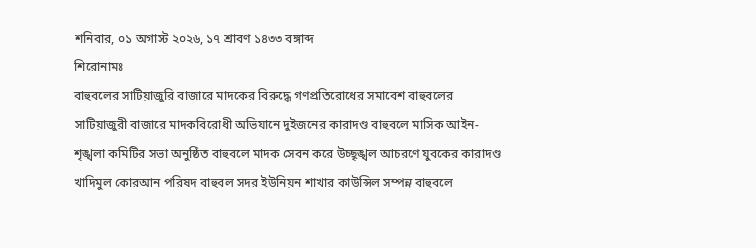শনিবার, ০১ অগাস্ট ২০২৬, ১৭ শ্রাবণ ১৪৩৩ বঙ্গাব্দ
শিরোনামঃ
বাহুবলের সাটিয়াজুরি বাজারে মাদকের বিরুদ্ধে গণপ্রতিরোধের সমাবেশ বাহুবলের সাটিয়াজুরী বাজারে মাদকবিরোধী অভিযানে দুইজনের কারাদণ্ড বাহুবলে মাসিক আইন-শৃঙ্খলা কমিটির সভা অনুষ্ঠিত বাহুবলে মাদক সেবন করে উচ্ছৃঙ্খল আচরণে যুবকের কারাদণ্ড খাদিমুল কোরআন পরিষদ বাহুবল সদর ইউনিয়ন শাখার কাউন্সিল সম্পন্ন বাহুবলে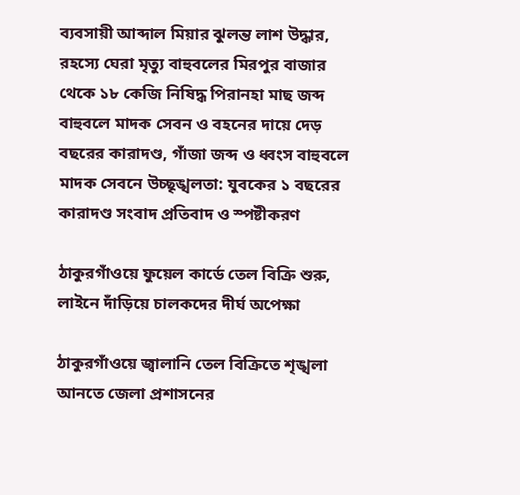ব্যবসায়ী আব্দাল মিয়ার ঝুলন্ত লাশ উদ্ধার, রহস্যে ঘেরা মৃত্যু বাহুবলের মিরপুর বাজার থেকে ১৮ কেজি নিষিদ্ধ পিরানহা মাছ জব্দ বাহুবলে মাদক সেবন ও বহনের দায়ে দেড় বছরের কারাদণ্ড, গাঁজা জব্দ ও ধ্বংস বাহুবলে মাদক সেবনে উচ্ছৃঙ্খলতা: যুবকের ১ বছরের কারাদণ্ড সংবাদ প্রতিবাদ ও স্পষ্টীকরণ

ঠাকুরগাঁওয়ে ফুয়েল কার্ডে তেল বিক্রি শুরু, লাইনে দাঁড়িয়ে চালকদের দীর্ঘ অপেক্ষা

ঠাকুরগাঁওয়ে জ্বালানি তেল বিক্রিতে শৃঙ্খলা আনতে জেলা প্রশাসনের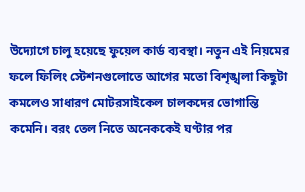উদ্যোগে চালু হয়েছে ফুয়েল কার্ড ব্যবস্থা। নতুন এই নিয়মের ফলে ফিলিং স্টেশনগুলোতে আগের মতো বিশৃঙ্খলা কিছুটা কমলেও সাধারণ মোটরসাইকেল চালকদের ভোগান্তি কমেনি। বরং তেল নিতে অনেককেই ঘণ্টার পর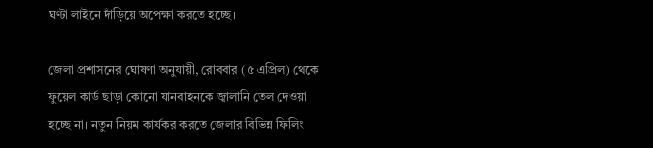ঘণ্টা লাইনে দাঁড়িয়ে অপেক্ষা করতে হচ্ছে।

জেলা প্রশাসনের ঘোষণা অনুযায়ী, রোববার (৫ এপ্রিল) থেকে ফুয়েল কার্ড ছাড়া কোনো যানবাহনকে জ্বালানি তেল দেওয়া হচ্ছে না। নতুন নিয়ম কার্যকর করতে জেলার বিভিন্ন ফিলিং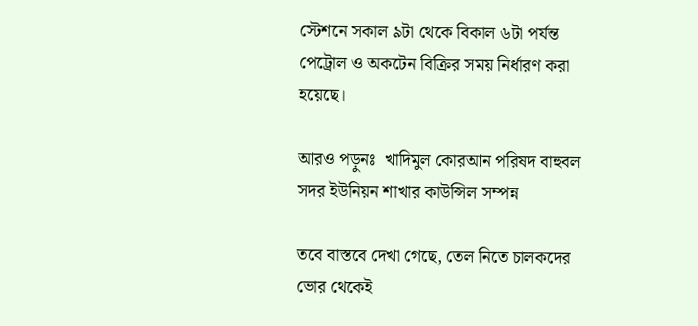স্টেশনে সকাল ৯টা থেকে বিকাল ৬টা পর্যন্ত পেট্রোল ও অকটেন বিক্রির সময় নির্ধারণ করা হয়েছে।

আরও পড়ুনঃ  খাদিমুল কোরআন পরিষদ বাহুবল সদর ইউনিয়ন শাখার কাউন্সিল সম্পন্ন

তবে বাস্তবে দেখা গেছে, তেল নিতে চালকদের ভোর থেকেই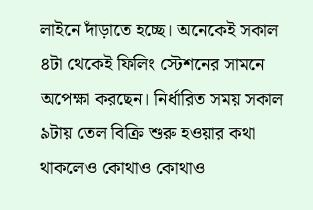লাইনে দাঁড়াতে হচ্ছে। অনেকেই সকাল ৪টা থেকেই ফিলিং স্টেশনের সামনে অপেক্ষা করছেন। নির্ধারিত সময় সকাল ৯টায় তেল বিক্রি শুরু হওয়ার কথা থাকলেও কোথাও কোথাও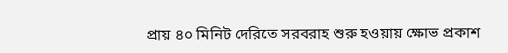প্রায় ৪০ মিনিট দেরিতে সরবরাহ শুরু হওয়ায় ক্ষোভ প্রকাশ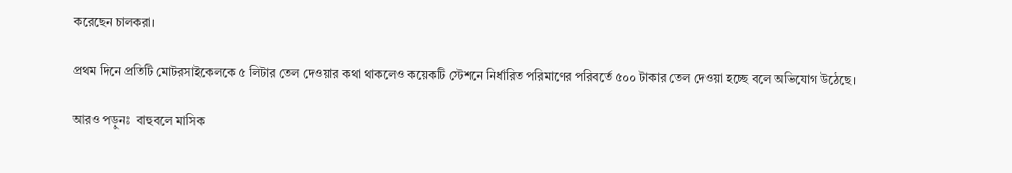করেছেন চালকরা।

প্রথম দিনে প্রতিটি মোটরসাইকেলকে ৫ লিটার তেল দেওয়ার কথা থাকলেও কয়েকটি স্টেশনে নির্ধারিত পরিমাণের পরিবর্তে ৫০০ টাকার তেল দেওয়া হচ্ছে বলে অভিযোগ উঠেছে।

আরও পড়ুনঃ  বাহুবলে মাসিক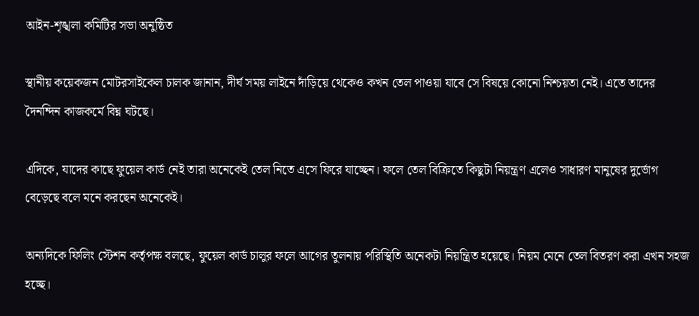আইন-শৃঙ্খলা কমিটির সভা অনুষ্ঠিত

স্থানীয় কয়েকজন মোটরসাইকেল চালক জানান, দীর্ঘ সময় লাইনে দাঁড়িয়ে থেকেও কখন তেল পাওয়া যাবে সে বিষয়ে কোনো নিশ্চয়তা নেই। এতে তাদের দৈনন্দিন কাজকর্মে বিঘ্ন ঘটছে।

এদিকে, যাদের কাছে ফুয়েল কার্ড নেই তারা অনেকেই তেল নিতে এসে ফিরে যাচ্ছেন। ফলে তেল বিক্রিতে কিছুটা নিয়ন্ত্রণ এলেও সাধারণ মানুষের দুর্ভোগ বেড়েছে বলে মনে করছেন অনেকেই।

অন্যদিকে ফিলিং স্টেশন কর্তৃপক্ষ বলছে, ফুয়েল কার্ড চালুর ফলে আগের তুলনায় পরিস্থিতি অনেকটা নিয়ন্ত্রিত হয়েছে। নিয়ম মেনে তেল বিতরণ করা এখন সহজ হচ্ছে।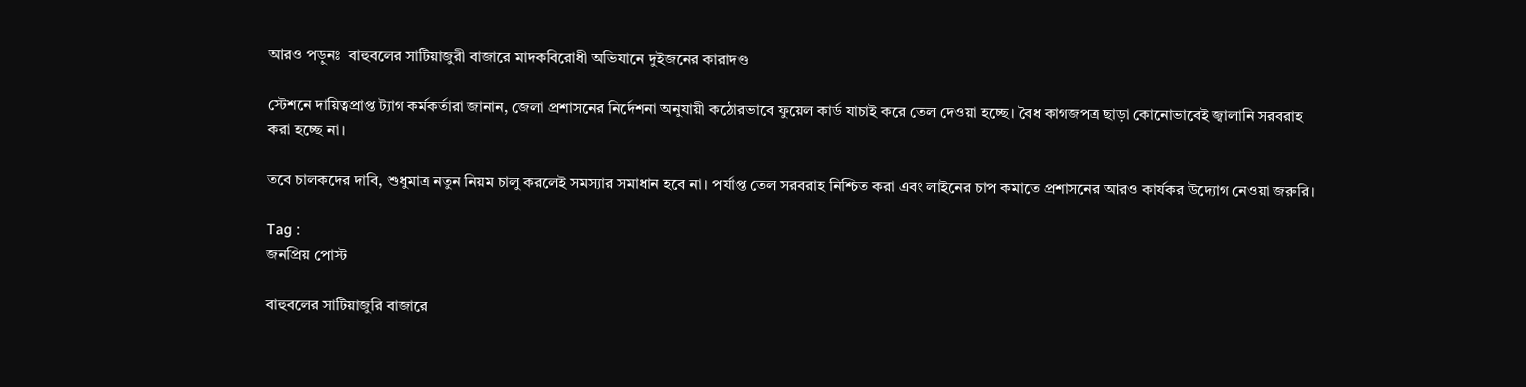আরও পড়ুনঃ  বাহুবলের সাটিয়াজুরী বাজারে মাদকবিরোধী অভিযানে দুইজনের কারাদণ্ড

স্টেশনে দায়িত্বপ্রাপ্ত ট্যাগ কর্মকর্তারা জানান, জেলা প্রশাসনের নির্দেশনা অনুযায়ী কঠোরভাবে ফুয়েল কার্ড যাচাই করে তেল দেওয়া হচ্ছে। বৈধ কাগজপত্র ছাড়া কোনোভাবেই জ্বালানি সরবরাহ করা হচ্ছে না।

তবে চালকদের দাবি, শুধুমাত্র নতুন নিয়ম চালু করলেই সমস্যার সমাধান হবে না। পর্যাপ্ত তেল সরবরাহ নিশ্চিত করা এবং লাইনের চাপ কমাতে প্রশাসনের আরও কার্যকর উদ্যোগ নেওয়া জরুরি।

Tag :
জনপ্রিয় পোস্ট

বাহুবলের সাটিয়াজুরি বাজারে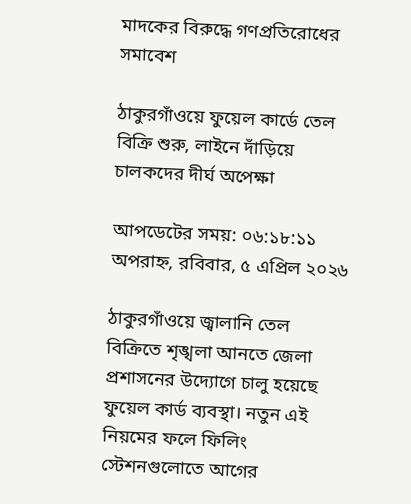মাদকের বিরুদ্ধে গণপ্রতিরোধের সমাবেশ

ঠাকুরগাঁওয়ে ফুয়েল কার্ডে তেল বিক্রি শুরু, লাইনে দাঁড়িয়ে চালকদের দীর্ঘ অপেক্ষা

আপডেটের সময়: ০৬:১৮:১১ অপরাহ্ন, রবিবার, ৫ এপ্রিল ২০২৬

ঠাকুরগাঁওয়ে জ্বালানি তেল বিক্রিতে শৃঙ্খলা আনতে জেলা প্রশাসনের উদ্যোগে চালু হয়েছে ফুয়েল কার্ড ব্যবস্থা। নতুন এই নিয়মের ফলে ফিলিং স্টেশনগুলোতে আগের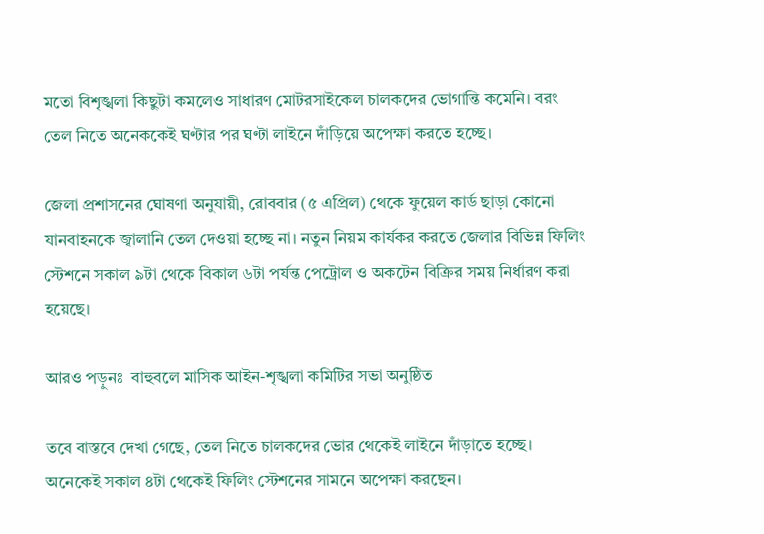মতো বিশৃঙ্খলা কিছুটা কমলেও সাধারণ মোটরসাইকেল চালকদের ভোগান্তি কমেনি। বরং তেল নিতে অনেককেই ঘণ্টার পর ঘণ্টা লাইনে দাঁড়িয়ে অপেক্ষা করতে হচ্ছে।

জেলা প্রশাসনের ঘোষণা অনুযায়ী, রোববার (৫ এপ্রিল) থেকে ফুয়েল কার্ড ছাড়া কোনো যানবাহনকে জ্বালানি তেল দেওয়া হচ্ছে না। নতুন নিয়ম কার্যকর করতে জেলার বিভিন্ন ফিলিং স্টেশনে সকাল ৯টা থেকে বিকাল ৬টা পর্যন্ত পেট্রোল ও অকটেন বিক্রির সময় নির্ধারণ করা হয়েছে।

আরও পড়ুনঃ  বাহুবলে মাসিক আইন-শৃঙ্খলা কমিটির সভা অনুষ্ঠিত

তবে বাস্তবে দেখা গেছে, তেল নিতে চালকদের ভোর থেকেই লাইনে দাঁড়াতে হচ্ছে। অনেকেই সকাল ৪টা থেকেই ফিলিং স্টেশনের সামনে অপেক্ষা করছেন।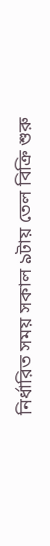নির্ধারিত সময় সকাল ৯টায় তেল বিক্রি শুরু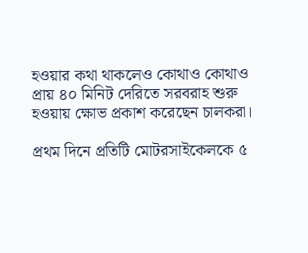হওয়ার কথা থাকলেও কোথাও কোথাও প্রায় ৪০ মিনিট দেরিতে সরবরাহ শুরু হওয়ায় ক্ষোভ প্রকাশ করেছেন চালকরা।

প্রথম দিনে প্রতিটি মোটরসাইকেলকে ৫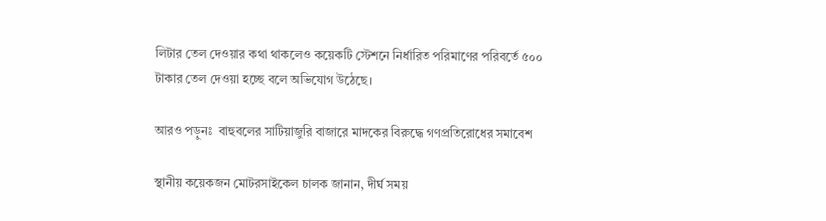লিটার তেল দেওয়ার কথা থাকলেও কয়েকটি স্টেশনে নির্ধারিত পরিমাণের পরিবর্তে ৫০০ টাকার তেল দেওয়া হচ্ছে বলে অভিযোগ উঠেছে।

আরও পড়ুনঃ  বাহুবলের সাটিয়াজুরি বাজারে মাদকের বিরুদ্ধে গণপ্রতিরোধের সমাবেশ

স্থানীয় কয়েকজন মোটরসাইকেল চালক জানান, দীর্ঘ সময়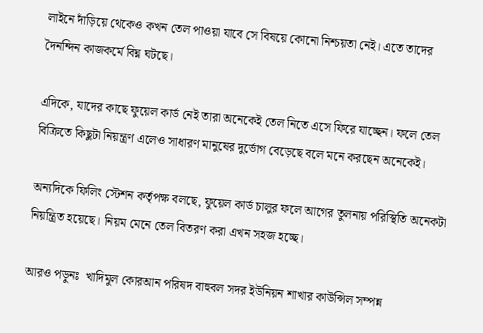লাইনে দাঁড়িয়ে থেকেও কখন তেল পাওয়া যাবে সে বিষয়ে কোনো নিশ্চয়তা নেই। এতে তাদের দৈনন্দিন কাজকর্মে বিঘ্ন ঘটছে।

এদিকে, যাদের কাছে ফুয়েল কার্ড নেই তারা অনেকেই তেল নিতে এসে ফিরে যাচ্ছেন। ফলে তেল বিক্রিতে কিছুটা নিয়ন্ত্রণ এলেও সাধারণ মানুষের দুর্ভোগ বেড়েছে বলে মনে করছেন অনেকেই।

অন্যদিকে ফিলিং স্টেশন কর্তৃপক্ষ বলছে, ফুয়েল কার্ড চালুর ফলে আগের তুলনায় পরিস্থিতি অনেকটা নিয়ন্ত্রিত হয়েছে। নিয়ম মেনে তেল বিতরণ করা এখন সহজ হচ্ছে।

আরও পড়ুনঃ  খাদিমুল কোরআন পরিষদ বাহুবল সদর ইউনিয়ন শাখার কাউন্সিল সম্পন্ন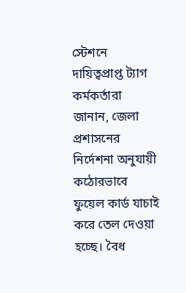স্টেশনে দায়িত্বপ্রাপ্ত ট্যাগ কর্মকর্তারা জানান, জেলা প্রশাসনের নির্দেশনা অনুযায়ী কঠোরভাবে ফুয়েল কার্ড যাচাই করে তেল দেওয়া হচ্ছে। বৈধ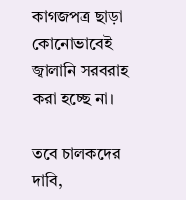কাগজপত্র ছাড়া কোনোভাবেই জ্বালানি সরবরাহ করা হচ্ছে না।

তবে চালকদের দাবি,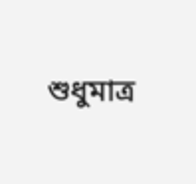শুধুমাত্র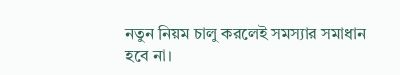নতুন নিয়ম চালু করলেই সমস্যার সমাধান হবে না।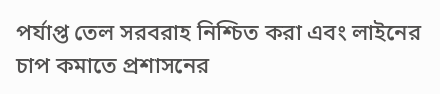পর্যাপ্ত তেল সরবরাহ নিশ্চিত করা এবং লাইনের চাপ কমাতে প্রশাসনের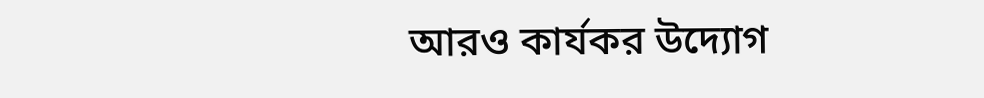আরও কার্যকর উদ্যোগ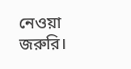নেওয়া জরুরি।